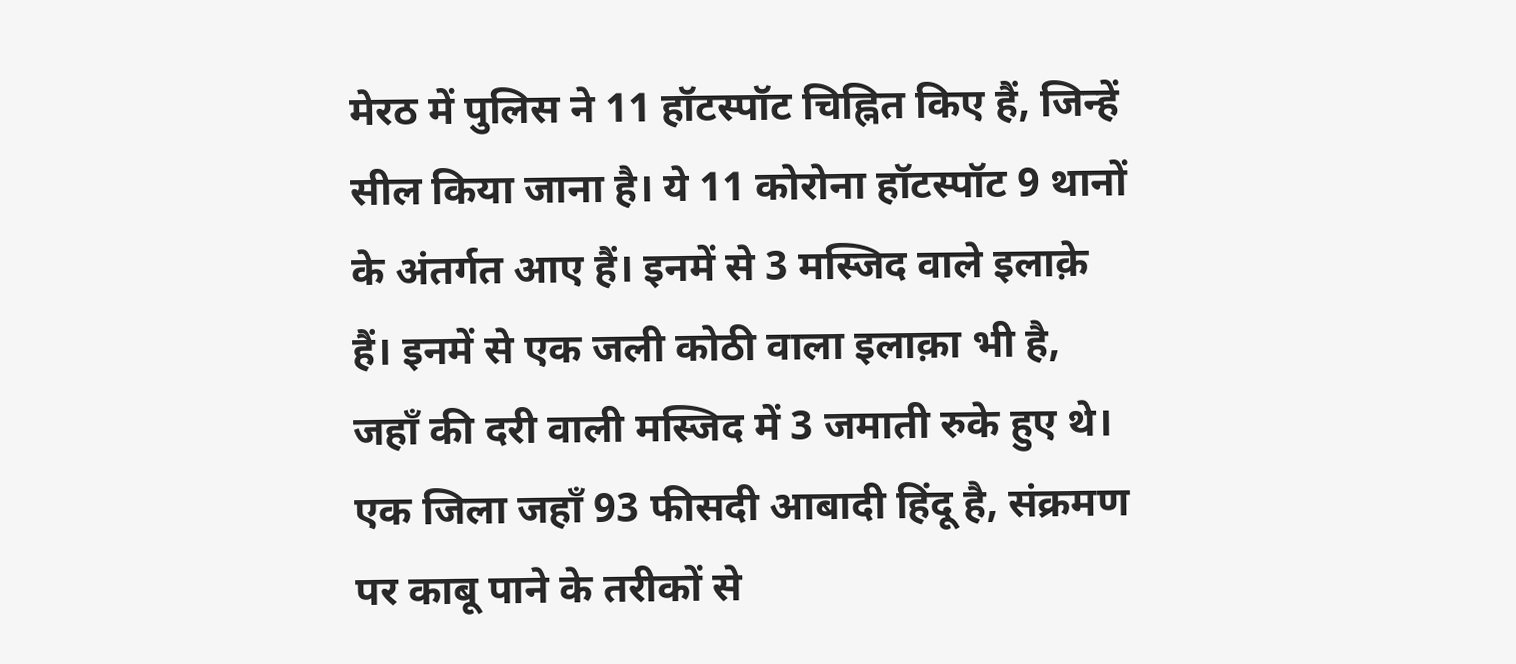मेरठ में पुलिस ने 11 हॉटस्पॉट चिह्नित किए हैं, जिन्हें सील किया जाना है। ये 11 कोरोना हॉटस्पॉट 9 थानों के अंतर्गत आए हैं। इनमें से 3 मस्जिद वाले इलाक़े हैं। इनमें से एक जली कोठी वाला इलाक़ा भी है, जहाँ की दरी वाली मस्जिद में 3 जमाती रुके हुए थे।
एक जिला जहॉं 93 फीसदी आबादी हिंदू है, संक्रमण पर काबू पाने के तरीकों से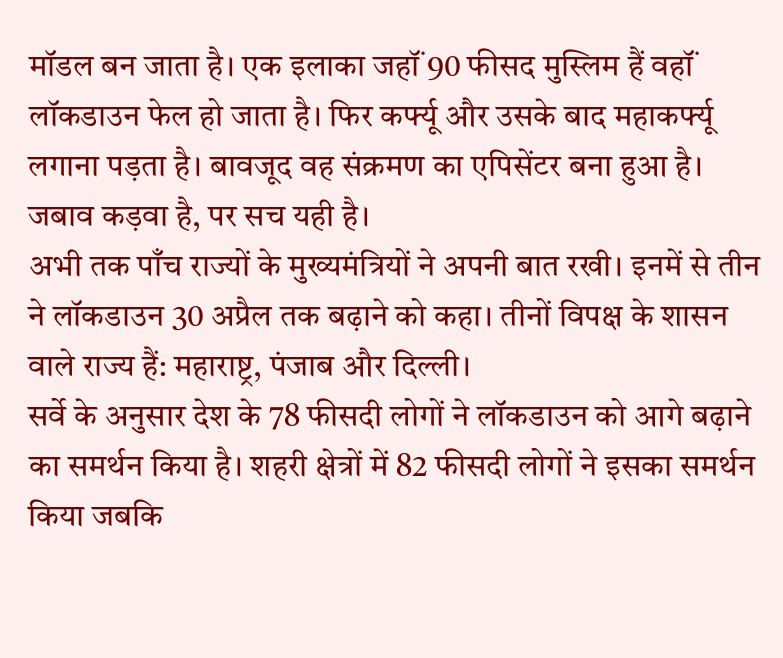मॉडल बन जाता है। एक इलाका जहॉं 90 फीसद मुस्लिम हैं वहॉं लॉकडाउन फेल हो जाता है। फिर कर्फ्यू और उसके बाद महाकर्फ्यू लगाना पड़ता है। बावजूद वह संक्रमण का एपिसेंटर बना हुआ है। जबाव कड़वा है, पर सच यही है।
अभी तक पाँच राज्यों के मुख्यमंत्रियों ने अपनी बात रखी। इनमें से तीन ने लॉकडाउन 30 अप्रैल तक बढ़ाने को कहा। तीनों विपक्ष के शासन वाले राज्य हैं: महाराष्ट्र, पंजाब और दिल्ली।
सर्वे के अनुसार देश के 78 फीसदी लोगों ने लॉकडाउन को आगे बढ़ाने का समर्थन किया है। शहरी क्षेत्रों में 82 फीसदी लोगों ने इसका समर्थन किया जबकि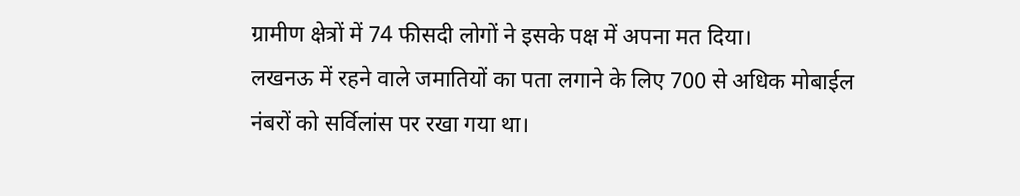ग्रामीण क्षेत्रों में 74 फीसदी लोगों ने इसके पक्ष में अपना मत दिया।
लखनऊ में रहने वाले जमातियों का पता लगाने के लिए 700 से अधिक मोबाईल नंबरों को सर्विलांस पर रखा गया था।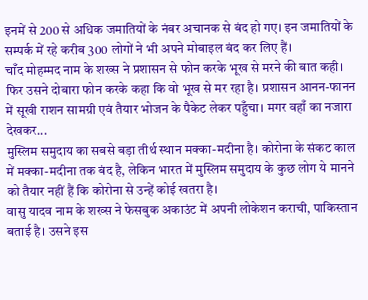इनमें से 200 से अधिक जमातियों के नंबर अचानक से बंद हो गए। इन जमातियों के सम्पर्क में रहे करीब 300 लोगों ने भी अपने मोबाइल बंद कर लिए हैं।
चाँद मोहम्मद नाम के शख्स ने प्रशासन से फोन करके भूख से मरने की बात कही। फिर उसने दोबारा फोन करके कहा कि वो भूख से मर रहा है। प्रशासन आनन-फानन में सूखी राशन सामग्री एवं तैयार भोजन के पैकेट लेकर पहुँचा। मगर वहाँ का नजारा देखकर...
मुस्लिम समुदाय का सबसे बड़ा तीर्थ स्थान मक्का-मदीना है। कोरोना के संकट काल में मक्का-मदीना तक बंद है, लेकिन भारत में मुस्लिम समुदाय के कुछ लोग ये मानने को तैयार नहीं हैं कि कोरोना से उन्हें कोई खतरा है।
वासु यादव नाम के शख्स ने फेसबुक अकाउंट में अपनी लोकेशन कराची, पाकिस्तान बताई है। उसने इस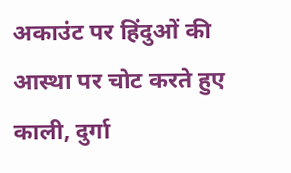अकाउंट पर हिंदुओं की आस्था पर चोट करते हुए काली, दुर्गा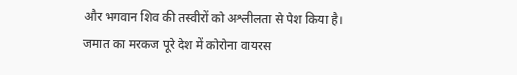और भगवान शिव की तस्वीरों को अश्लीलता से पेश किया है।
जमात का मरकज पूरे देश में कोरोना वायरस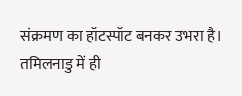संक्रमण का हॉटस्पॉट बनकर उभरा है। तमिलनाडु में ही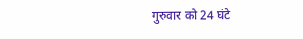गुरुवार को 24 घंटे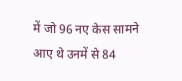में जो 96 नए केस सामने आए थे उनमें से 84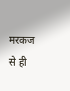मरकज से ही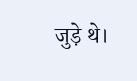जुड़े थे।